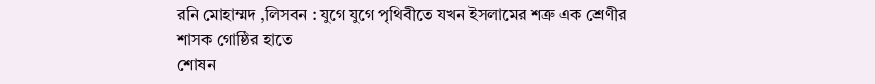রনি মোহাম্মদ ,লিসবন : যুগে যুগে পৃথিবীতে যখন ইসলামের শত্রু এক শ্রেণীর শাসক গোষ্ঠির হাতে
শোষন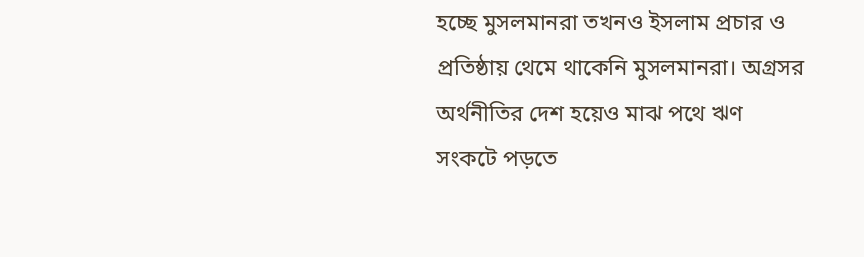হচ্ছে মুসলমানরা তখনও ইসলাম প্রচার ও প্রতিষ্ঠায় থেমে থাকেনি মুসলমানরা। অগ্রসর
অর্থনীতির দেশ হয়েও মাঝ পথে ঋণ সংকটে পড়তে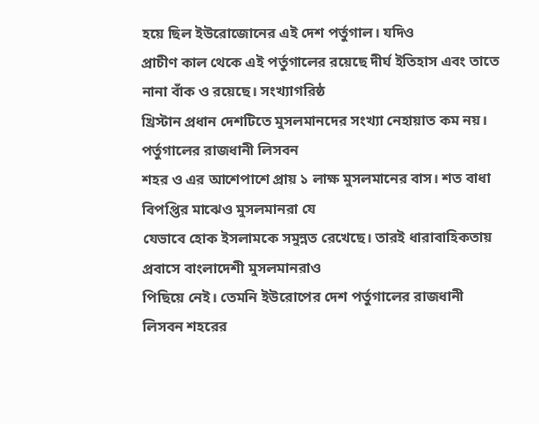হয়ে ছিল ইউরোজোনের এই দেশ পর্তুগাল। যদিও
প্রাচীণ কাল থেকে এই পর্তুগালের রয়েছে দীর্ঘ ইতিহাস এবং তাতে নানা বাঁক ও রয়েছে। সংখ্যাগরিষ্ঠ
খ্রিস্টান প্রধান দেশটিতে মুসলমানদের সংখ্যা নেহায়াত কম নয়। পর্তুগালের রাজধানী লিসবন
শহর ও এর আশেপাশে প্রায় ১ লাক্ষ মুসলমানের বাস। শত বাধা বিপপ্তির মাঝেও মুসলমানরা যে
যেভাবে হোক ইসলামকে সমুন্নত রেখেছে। তারই ধারাবাহিকতায় প্রবাসে বাংলাদেশী মুসলমানরাও
পিছিয়ে নেই। তেমনি ইউরোপের দেশ পর্তুগালের রাজধানী লিসবন শহরের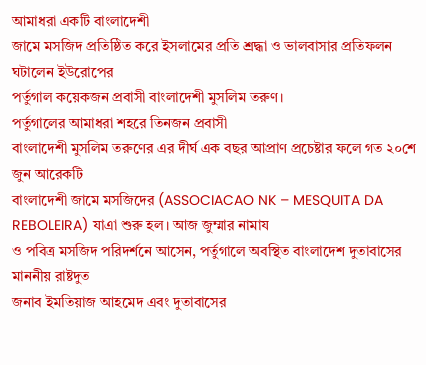আমাধরা একটি বাংলাদেশী
জামে মসজিদ প্রতিষ্ঠিত করে ইসলামের প্রতি শ্রদ্ধা ও ভালবাসার প্রতিফলন ঘটালেন ইউরোপের
পর্তুগাল কয়েকজন প্রবাসী বাংলাদেশী মুসলিম তরুণ।
পর্তুগালের আমাধরা শহরে তিনজন প্রবাসী
বাংলাদেশী মুসলিম তরুণের এর দীর্ঘ এক বছর আপ্রাণ প্রচেষ্টার ফলে গত ২০শে জুন আরেকটি
বাংলাদেশী জামে মসজিদের (ASSOCIACAO NK – MESQUITA DA REBOLEIRA) যাএা শুরু হল। আজ জুম্মার নামায
ও পবিত্র মসজিদ পরিদর্শনে আসেন, পর্তুগালে অবস্থিত বাংলাদেশ দুতাবাসের মাননীয় রাষ্টদুত
জনাব ইমতিয়াজ আহমেদ এবং দুতাবাসের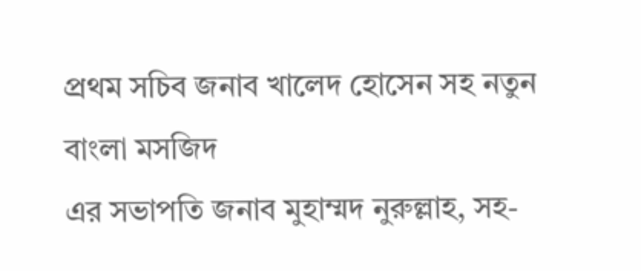প্রথম সচিব জনাব খালেদ হোসেন সহ নতুন বাংলা মসজিদ
এর সভাপতি জনাব মুহাম্মদ নুরুল্লাহ, সহ-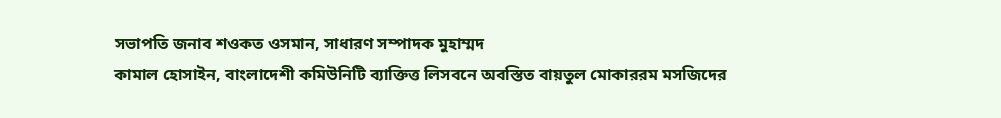সভাপতি জনাব শওকত ওসমান, সাধারণ সম্পাদক মুহাম্মদ
কামাল হোসাইন, বাংলাদেশী কমিউনিটি ব্যাক্তিত্ত লিসবনে অবস্তিত বায়তুল মোকাররম মসজিদের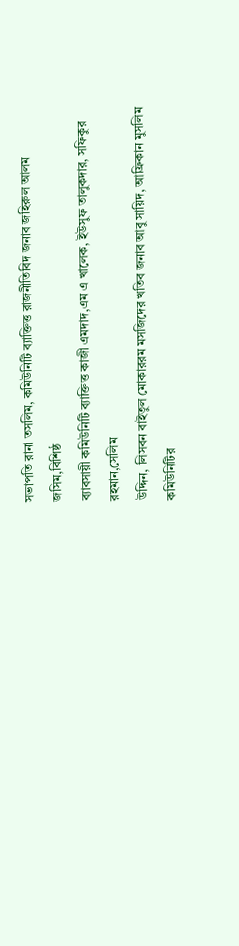সভাপতি রানা তসলিম, কমিউনিটি ব্যাক্তিত্ত রাজনীতিবিদ জনাব জহিরুল আলম জসিম,বিশিষ্ঠ
ব্যাবসায়ী কমিউনিটি ব্যাক্তিত্ত কাজী এমদাদ,এম এ খালেক, ইউসুফ তালুকদার, সফিকুর রহমান,সেলিম
উদ্দিন, লিসবন বাইতুল মোকাররম মসজিদের খতিব জনাব আবু সায়িদ, আফ্রিকান মুসলিম কমিউনিটির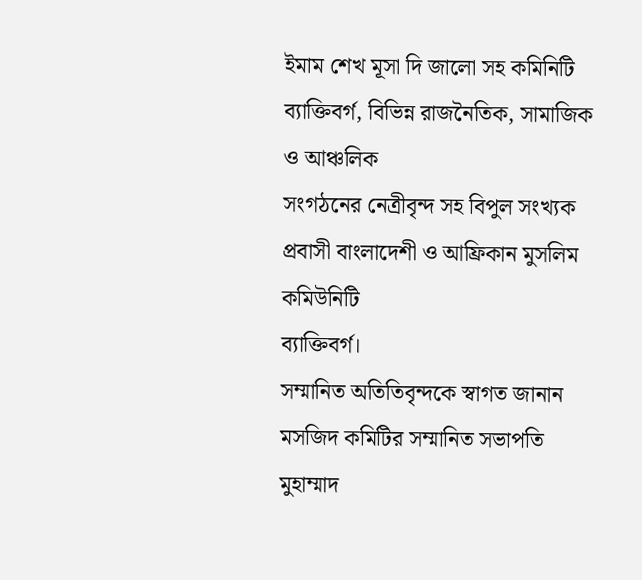ইমাম শেখ মূসা দি জালো সহ কমিনিটি ব্যাক্তিবর্গ, বিভিন্ন রাজনৈতিক, সামাজিক ও আঞ্চলিক
সংগঠনের নেত্রীবৃন্দ সহ বিপুল সংখ্যক প্রবাসী বাংলাদেশী ও আফ্রিকান মুসলিম কমিউনিটি
ব্যাক্তিবর্গ।
সম্মানিত অতিতিবৃন্দকে স্বাগত জানান মসজিদ কমিটির সম্মানিত সভাপতি মুহাম্মাদ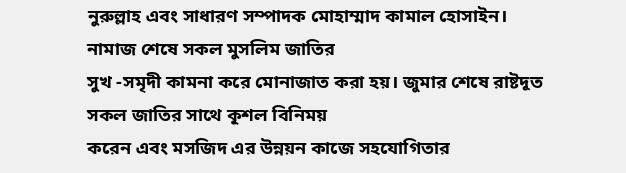নুরুল্লাহ এবং সাধারণ সম্পাদক মোহাম্মাদ কামাল হোসাইন। নামাজ শেষে সকল মুসলিম জাতির
সুখ -সমৃদী কামনা করে মোনাজাত করা হয়। জুমার শেষে রাষ্টদূত সকল জাতির সাথে কূশল বিনিময়
করেন এবং মসজিদ এর উন্নয়ন কাজে সহযোগিতার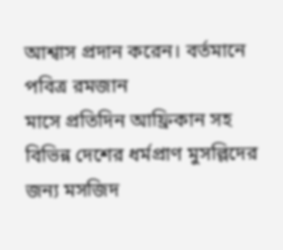আশ্বাস প্রদান করেন। বর্তমানে পবিত্র রমজান
মাসে প্রতিদিন আফ্রিকান সহ বিভিন্ন দেশের ধর্মপ্রাণ মুসল্লিদের জন্য মসজিদ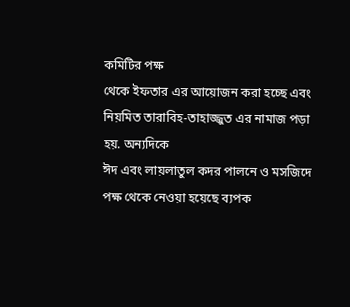কমিটির পক্ষ
থেকে ইফতার এর আয়োজন করা হচ্ছে এবং নিয়মিত তারাবিহ-তাহাজ্জুত এর নামাজ পড়া হয়. অন্যদিকে
ঈদ এবং লায়লাতুল কদর পালনে ও মসজিদে পক্ষ থেকে নেওয়া হয়েছে ব্যপক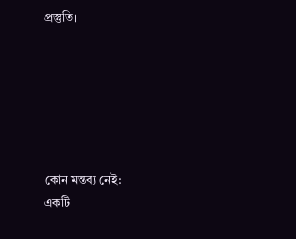প্রস্তুতি।






কোন মন্তব্য নেই:
একটি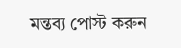মন্তব্য পোস্ট করুন